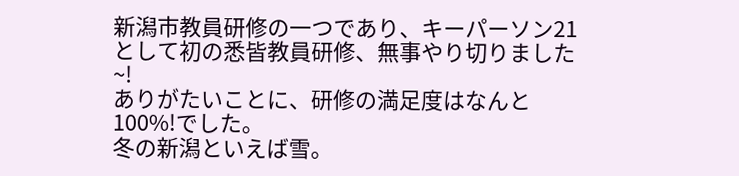新潟市教員研修の一つであり、キーパーソン21として初の悉皆教員研修、無事やり切りました~!
ありがたいことに、研修の満足度はなんと100%!でした。
冬の新潟といえば雪。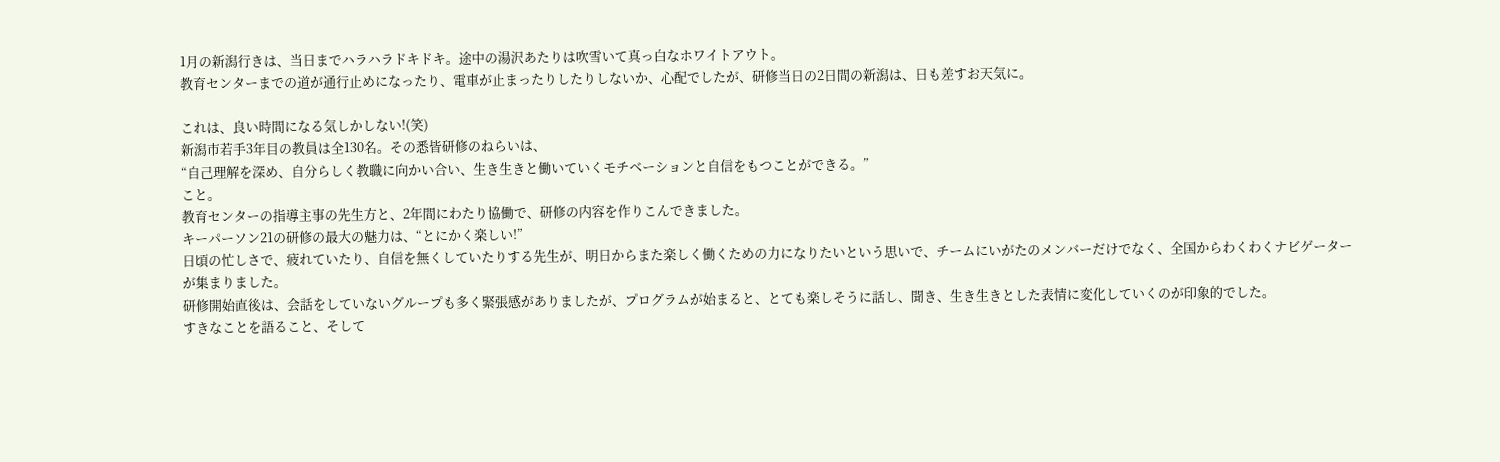1月の新潟行きは、当日までハラハラドキドキ。途中の湯沢あたりは吹雪いて真っ白なホワイトアウト。
教育センターまでの道が通行止めになったり、電車が止まったりしたりしないか、心配でしたが、研修当日の2日間の新潟は、日も差すお天気に。

これは、良い時間になる気しかしない!(笑)
新潟市若手3年目の教員は全130名。その悉皆研修のねらいは、
“自己理解を深め、自分らしく教職に向かい合い、生き生きと働いていくモチベーションと自信をもつことができる。”
こと。
教育センターの指導主事の先生方と、2年間にわたり協働で、研修の内容を作りこんできました。
キーパーソン21の研修の最大の魅力は、“とにかく楽しい!”
日頃の忙しさで、疲れていたり、自信を無くしていたりする先生が、明日からまた楽しく働くための力になりたいという思いで、チームにいがたのメンバーだけでなく、全国からわくわくナビゲーターが集まりました。
研修開始直後は、会話をしていないグループも多く緊張感がありましたが、プログラムが始まると、とても楽しそうに話し、聞き、生き生きとした表情に変化していくのが印象的でした。
すきなことを語ること、そして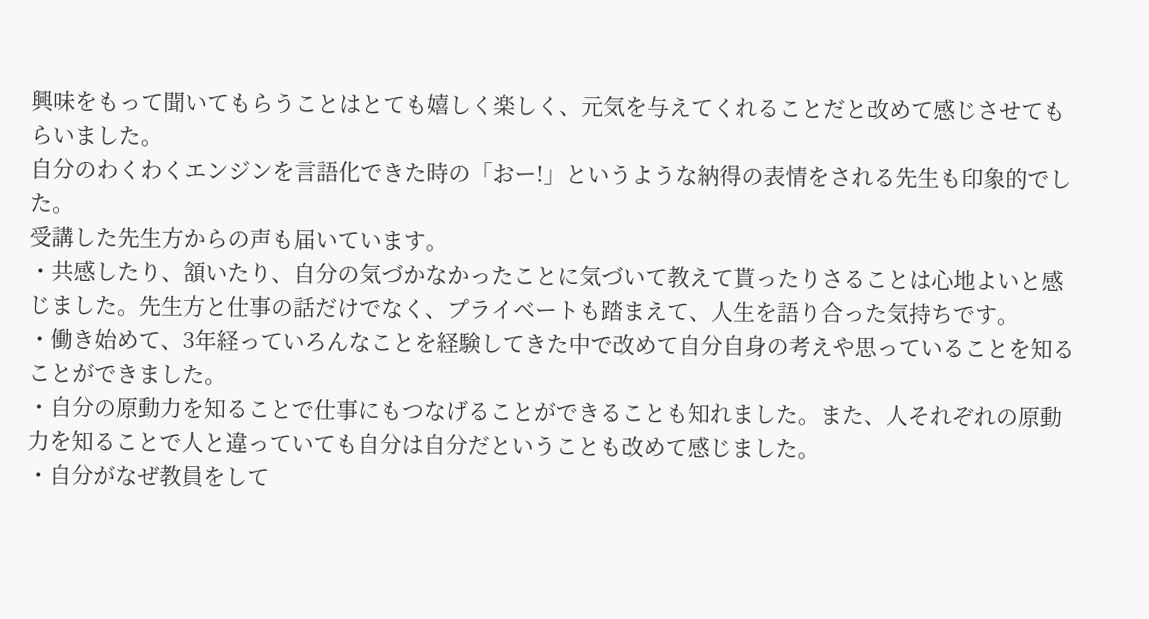興味をもって聞いてもらうことはとても嬉しく楽しく、元気を与えてくれることだと改めて感じさせてもらいました。
自分のわくわくエンジンを言語化できた時の「おー!」というような納得の表情をされる先生も印象的でした。
受講した先生方からの声も届いています。
・共感したり、頷いたり、自分の気づかなかったことに気づいて教えて貰ったりさることは心地よいと感じました。先生方と仕事の話だけでなく、プライベートも踏まえて、人生を語り合った気持ちです。
・働き始めて、3年経っていろんなことを経験してきた中で改めて自分自身の考えや思っていることを知ることができました。
・自分の原動力を知ることで仕事にもつなげることができることも知れました。また、人それぞれの原動力を知ることで人と違っていても自分は自分だということも改めて感じました。
・自分がなぜ教員をして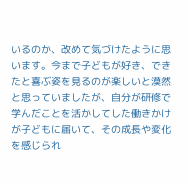いるのか、改めて気づけたように思います。今まで子どもが好き、できたと喜ぶ姿を見るのが楽しいと漠然と思っていましたが、自分が研修で学んだことを活かしてした働きかけが子どもに届いて、その成長や変化を感じられ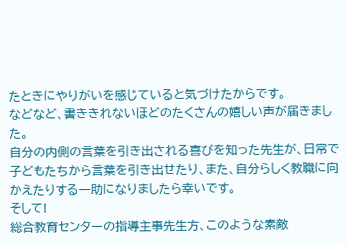たときにやりがいを感じていると気づけたからです。
などなど、書ききれないほどのたくさんの嬉しい声が届きました。
自分の内側の言葉を引き出される喜びを知った先生が、日常で子どもたちから言葉を引き出せたり、また、自分らしく教職に向かえたりする一助になりましたら幸いです。
そして!
総合教育センターの指導主事先生方、このような素敵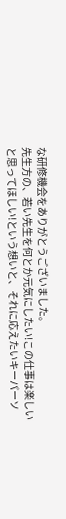な研修機会をありがとうございました。
先生方の、若い先生を何とか元気にしたい!この仕事は楽しいと思ってほしい!という想いと、それに応えたいキーパーソ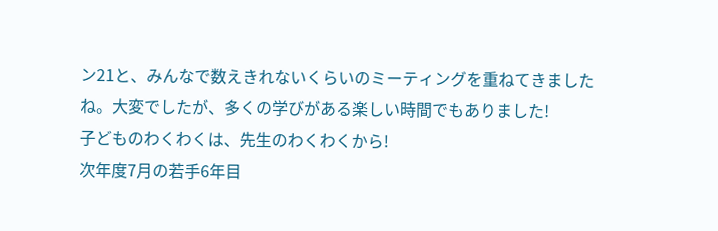ン21と、みんなで数えきれないくらいのミーティングを重ねてきましたね。大変でしたが、多くの学びがある楽しい時間でもありました!
子どものわくわくは、先生のわくわくから!
次年度7月の若手6年目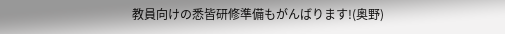教員向けの悉皆研修準備もがんばります!(奥野)